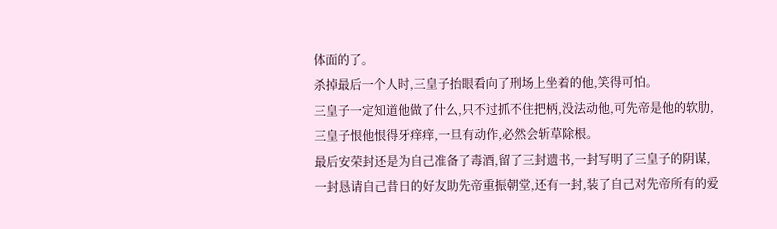体面的了。
杀掉最后一个人时,三皇子抬眼看向了刑场上坐着的他,笑得可怕。
三皇子一定知道他做了什么,只不过抓不住把柄,没法动他,可先帝是他的软肋,三皇子恨他恨得牙痒痒,一旦有动作,必然会斩草除根。
最后安荣封还是为自己准备了毒酒,留了三封遗书,一封写明了三皇子的阴谋,一封恳请自己昔日的好友助先帝重振朝堂,还有一封,装了自己对先帝所有的爱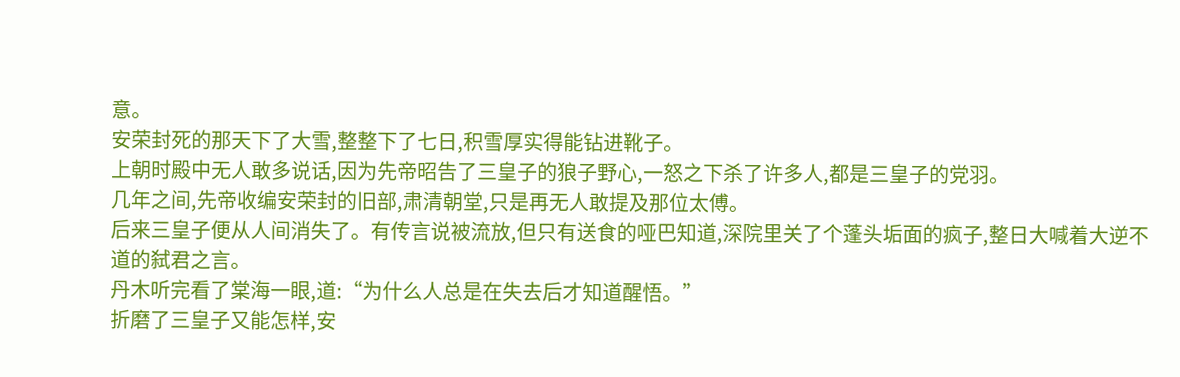意。
安荣封死的那天下了大雪,整整下了七日,积雪厚实得能钻进靴子。
上朝时殿中无人敢多说话,因为先帝昭告了三皇子的狼子野心,一怒之下杀了许多人,都是三皇子的党羽。
几年之间,先帝收编安荣封的旧部,肃清朝堂,只是再无人敢提及那位太傅。
后来三皇子便从人间消失了。有传言说被流放,但只有送食的哑巴知道,深院里关了个蓬头垢面的疯子,整日大喊着大逆不道的弑君之言。
丹木听完看了棠海一眼,道:“为什么人总是在失去后才知道醒悟。”
折磨了三皇子又能怎样,安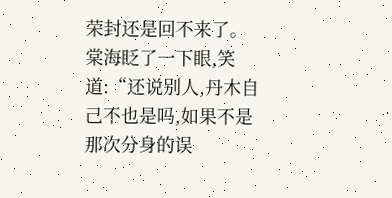荣封还是回不来了。
棠海眨了一下眼,笑道:“还说别人,丹木自己不也是吗,如果不是那次分身的误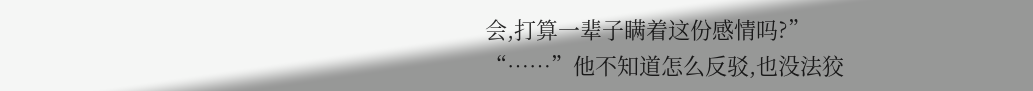会,打算一辈子瞒着这份感情吗?”
“……”他不知道怎么反驳,也没法狡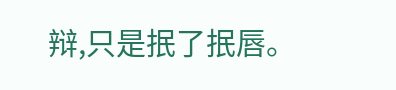辩,只是抿了抿唇。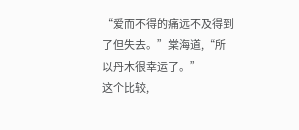“爱而不得的痛远不及得到了但失去。”棠海道,“所以丹木很幸运了。”
这个比较,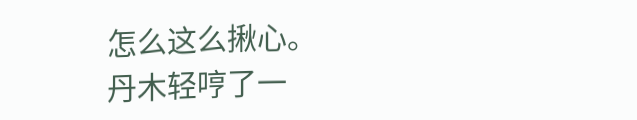怎么这么揪心。
丹木轻哼了一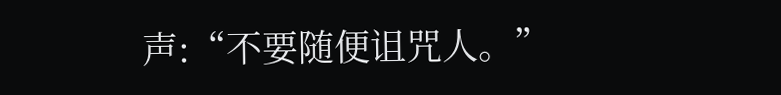声:“不要随便诅咒人。”